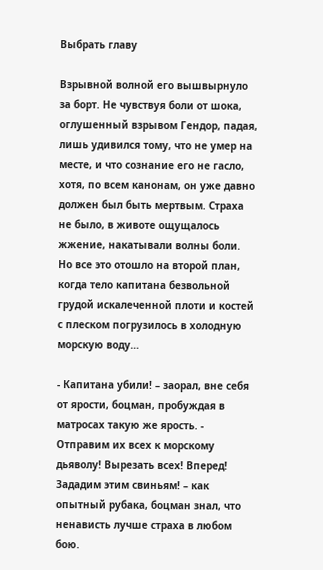Выбрать главу

Взрывной волной его вышвырнуло за борт. Не чувствуя боли от шока, оглушенный взрывом Гендор, падая, лишь удивился тому, что не умер на месте, и что сознание его не гасло, хотя, по всем канонам, он уже давно должен был быть мертвым. Страха не было, в животе ощущалось жжение, накатывали волны боли. Но все это отошло на второй план, когда тело капитана безвольной грудой искалеченной плоти и костей с плеском погрузилось в холодную морскую воду…

- Капитана убили! – заорал, вне себя от ярости, боцман, пробуждая в матросах такую же ярость. - Отправим их всех к морскому дьяволу! Вырезать всех! Вперед! Зададим этим свиньям! – как опытный рубака, боцман знал, что ненависть лучше страха в любом бою.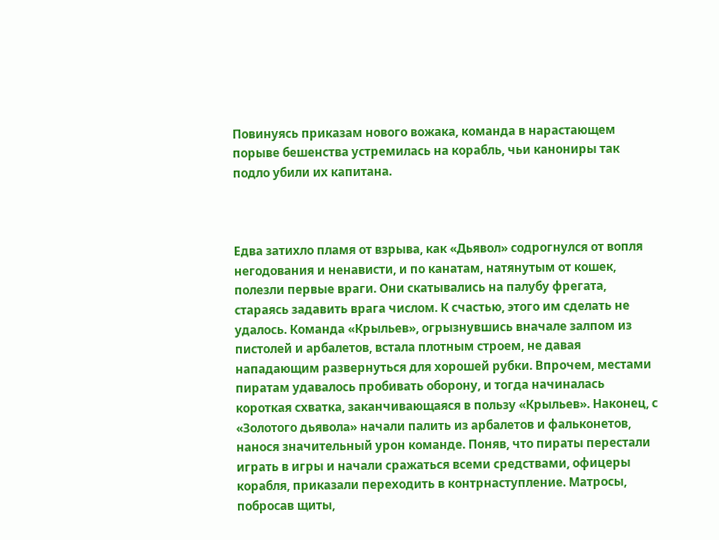Повинуясь приказам нового вожака, команда в нарастающем порыве бешенства устремилась на корабль, чьи канониры так подло убили их капитана.



Едва затихло пламя от взрыва, как «Дьявол» содрогнулся от вопля негодования и ненависти, и по канатам, натянутым от кошек, полезли первые враги. Они скатывались на палубу фрегата, стараясь задавить врага числом. К счастью, этого им сделать не удалось. Команда «Крыльев», огрызнувшись вначале залпом из пистолей и арбалетов, встала плотным строем, не давая нападающим развернуться для хорошей рубки. Впрочем, местами пиратам удавалось пробивать оборону, и тогда начиналась короткая схватка, заканчивающаяся в пользу «Крыльев». Наконец, с «Золотого дьявола» начали палить из арбалетов и фальконетов, нанося значительный урон команде. Поняв, что пираты перестали играть в игры и начали сражаться всеми средствами, офицеры корабля, приказали переходить в контрнаступление. Матросы, побросав щиты,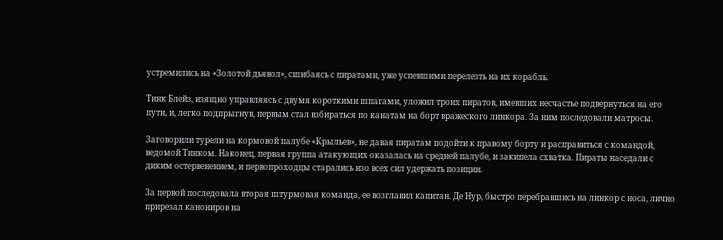устремились на «Золотой дьявол», сшибаясь с пиратами, уже успевшими перелезть на их корабль.

Тинк Блейз, изящно управляясь с двумя короткими шпагами, уложил троих пиратов, имевших несчастье подвернуться на его пути, и, легко подпрыгнув, первым стал взбираться по канатам на борт вражеского линкора. За ним последовали матросы.

Заговорили турели на кормовой палубе «Крыльев», не давая пиратам подойти к правому борту и расправиться с командой, ведомой Тинком. Наконец, первая группа атакующих оказалась на средней палубе, и закипела схватка. Пираты наседали с диким остервенением, и первопроходцы старались изо всех сил удержать позиции.

За первой последовала вторая штурмовая команда, ее возглавил капитан. Де Нур, быстро перебравшись на линкор с носа, лично прирезал канониров на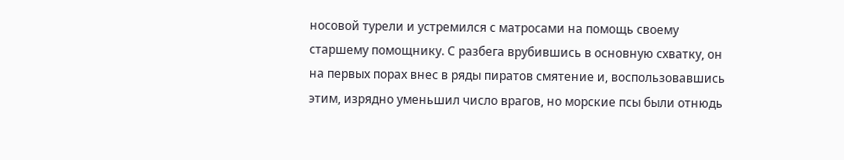носовой турели и устремился с матросами на помощь своему старшему помощнику. С разбега врубившись в основную схватку, он на первых порах внес в ряды пиратов смятение и, воспользовавшись этим, изрядно уменьшил число врагов, но морские псы были отнюдь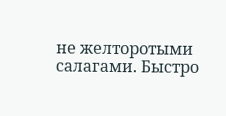не желторотыми салагами. Быстро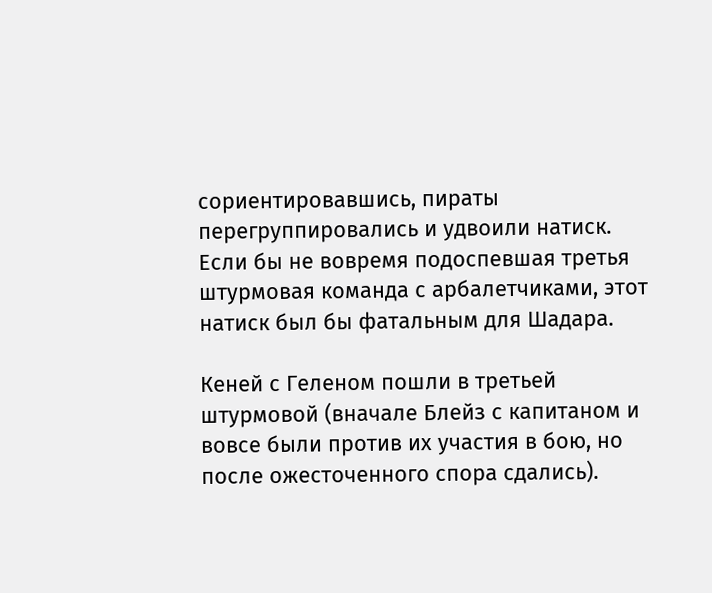сориентировавшись, пираты перегруппировались и удвоили натиск. Если бы не вовремя подоспевшая третья штурмовая команда с арбалетчиками, этот натиск был бы фатальным для Шадара.

Кеней с Геленом пошли в третьей штурмовой (вначале Блейз с капитаном и вовсе были против их участия в бою, но после ожесточенного спора сдались).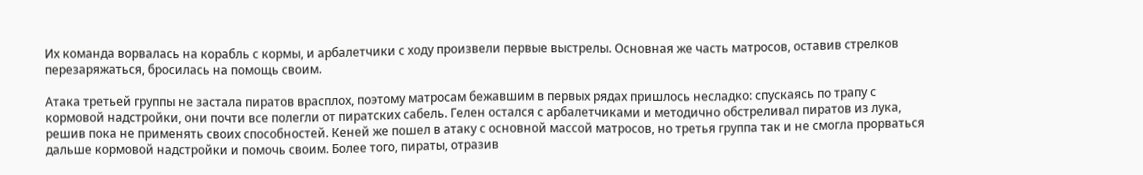Их команда ворвалась на корабль с кормы, и арбалетчики с ходу произвели первые выстрелы. Основная же часть матросов, оставив стрелков перезаряжаться, бросилась на помощь своим.

Атака третьей группы не застала пиратов врасплох, поэтому матросам бежавшим в первых рядах пришлось несладко: спускаясь по трапу с кормовой надстройки, они почти все полегли от пиратских сабель. Гелен остался с арбалетчиками и методично обстреливал пиратов из лука, решив пока не применять своих способностей. Кеней же пошел в атаку с основной массой матросов, но третья группа так и не смогла прорваться дальше кормовой надстройки и помочь своим. Более того, пираты, отразив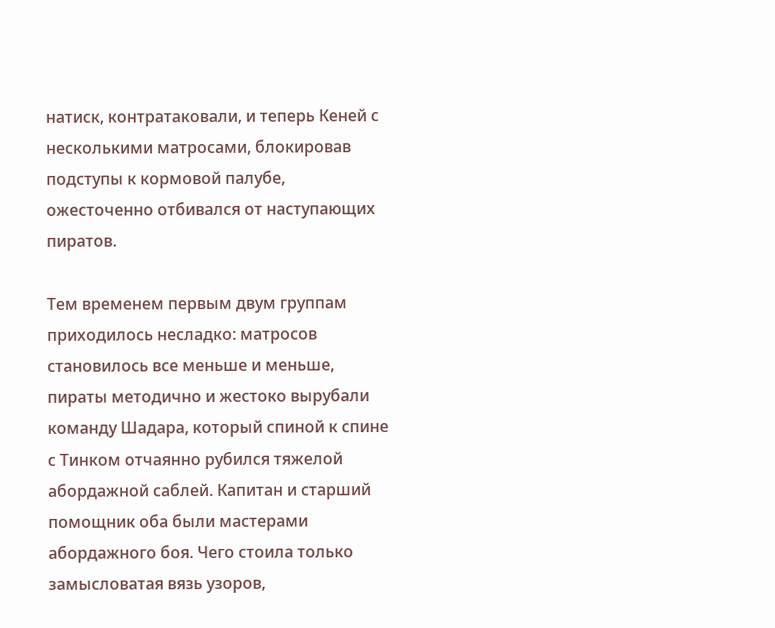натиск, контратаковали, и теперь Кеней с несколькими матросами, блокировав подступы к кормовой палубе, ожесточенно отбивался от наступающих пиратов.

Тем временем первым двум группам приходилось несладко: матросов становилось все меньше и меньше, пираты методично и жестоко вырубали команду Шадара, который спиной к спине с Тинком отчаянно рубился тяжелой абордажной саблей. Капитан и старший помощник оба были мастерами абордажного боя. Чего стоила только замысловатая вязь узоров,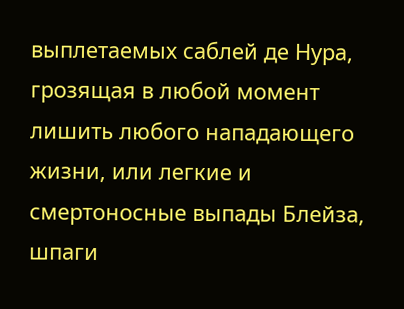выплетаемых саблей де Нура, грозящая в любой момент лишить любого нападающего жизни, или легкие и смертоносные выпады Блейза, шпаги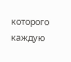которого каждую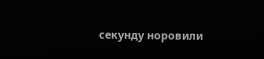секунду норовили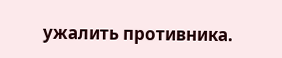ужалить противника.